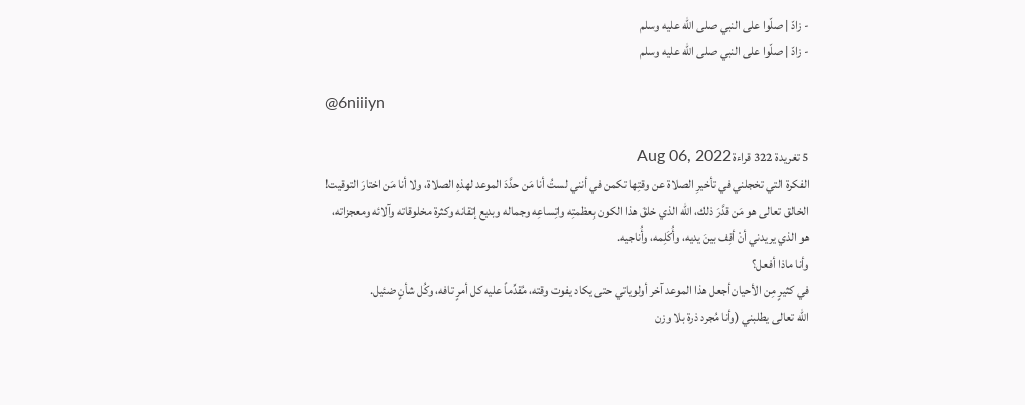- زادّ | صلّوا على النبي صلى الله عليه وسلم
- زادّ | صلّوا على النبي صلى الله عليه وسلم

@6niiiyn

5 تغريدة 322 قراءة Aug 06, 2022
الفكرة التي تخجلني في تأخيرِ الصلاة عن وقتِها تكمن في أنني لستُ أنا مَن حدَّدَ الموعد لهذهِ الصلاة، ولا أنا مَن اختارَ التوقيت!
الخالق تعالى هو مَن قدَّرَ ذلك، الله الذي خلقَ هذا الكون بِعظمتِه واتِساعِه وجماله وبديع إتقانه وكثرة مخلوقاته وآلائه ومعجزاته،
هو الذي يريدني أنْ أقِف بينَ يديه، وأُكَلِمه، وأُناجيه.
وأنا ماذا أفعل؟
في كثيرٍ مِن الأحيان أجعل هذا الموعد آخر أولوياتي حتى يكاد يفوت وقته، مُقدِّماً عليه كل أمرٍ تافه، وكُل شأنٍ ضئيل.
الله تعالى يطلبني (وأنا مُجرد ذرة بلا وزن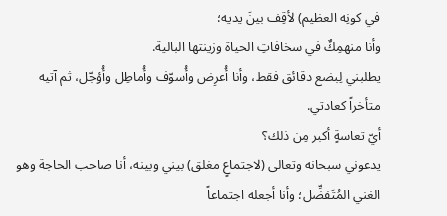في كونِه العظيم) لأقِف بينَ يديه؛
وأنا منهمِكٌ في سخافاتِ الحياة وزينتها البالية.
يطلبني لِبضع دقائق فقط، وأنا أُعرِض وأُسوّف وأُماطِل وأُؤجّل، ثم آتيه متأخراً كعادتي.
أيّ تعاسةٍ أكبر مِن ذلك؟
يدعوني سبحانه وتعالى (لاجتماعٍ مغلق) بيني وبينه، أنا صاحب الحاجة وهو الغني المُتَفضِّل؛ وأنا أجعله اجتماعاً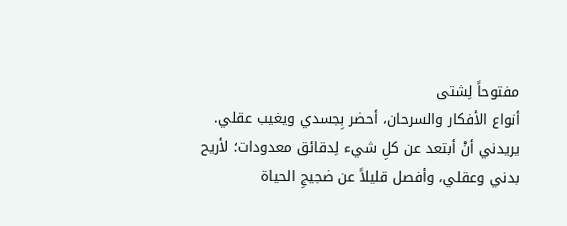مفتوحاً لِشتى
أنواع الأفكار والسرحان، أحضر بِجسدي ويغيب عقلي.
يريدني أنْ أبتعد عن كلِ شيء لِدقائق معدودات؛ لأريح بدني وعقلي، وأفصل قليلاً عن ضجيجِ الحياة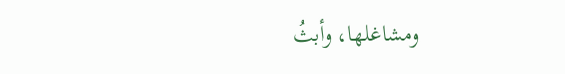ومشاغلها، وأبثُ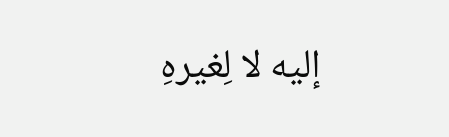إليه لا لِغيرهِ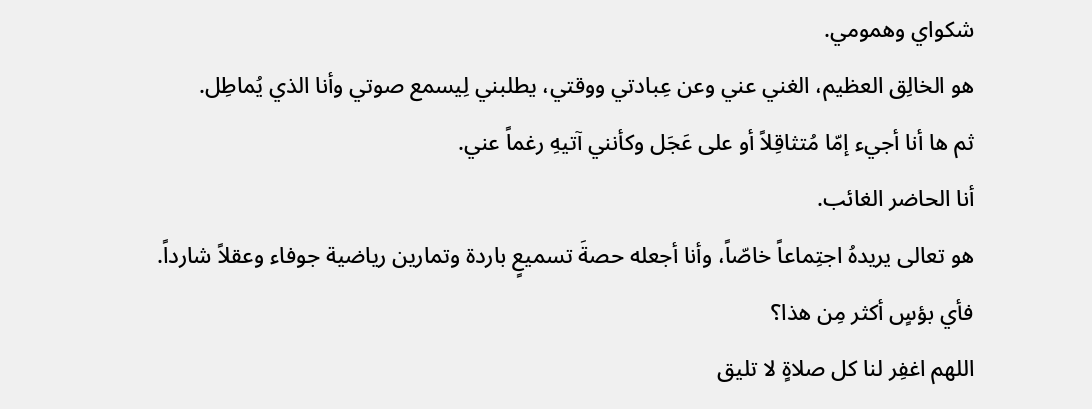شكواي وهمومي.
هو الخالِق العظيم، الغني عني وعن عِبادتي ووقتي، يطلبني لِيسمع صوتي وأنا الذي يُماطِل.
ثم ها أنا أجيء إمّا مُتثاقِلاً أو على عَجَل وكأنني آتيهِ رغماً عني.
أنا الحاضر الغائب.
هو تعالى يريدهُ اجتِماعاً خاصّاً، وأنا أجعله حصةَ تسميعٍ باردة وتمارين رياضية جوفاء وعقلاً شارداً.
فأي بؤسٍ أكثر مِن هذا؟
اللهم اغفِر لنا كل صلاةٍ لا تليق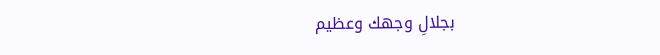بجلالِ وجهك وعظيم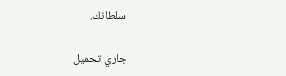سلطانك.

جاري تحميل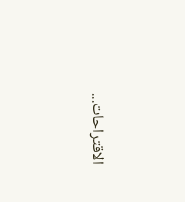الاقتراحات...